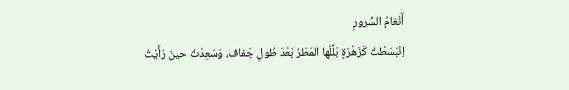أَنْغامُ السُّرورِ
اِنْبَسَطْتُ كَزَهْرَةٍ بَلَّلَها المَطَرُ بَعْدَ طُولِ جَفاف، وَسَعِدْتُ حينَ رَأَيْتُ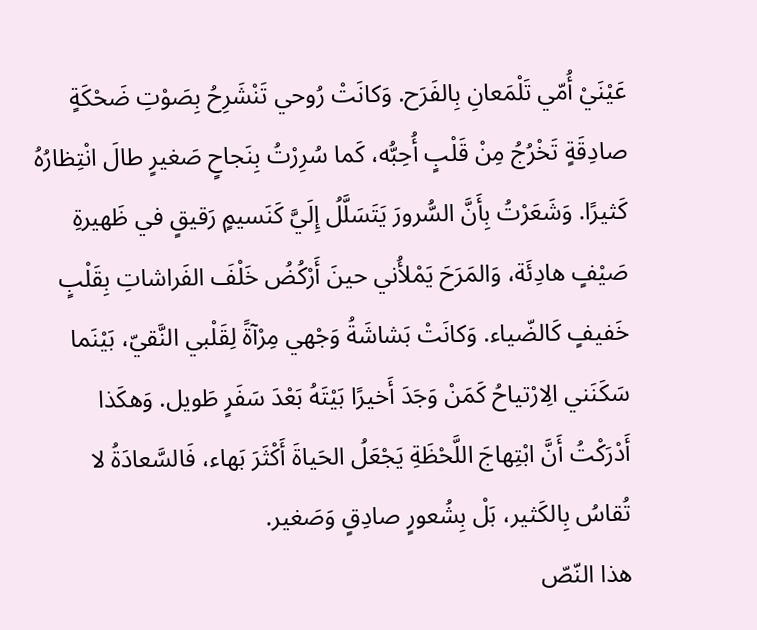عَيْنَيْ أُمّي تَلْمَعانِ بِالفَرَح. وَكانَتْ رُوحي تَنْشَرِحُ بِصَوْتِ ضَحْكَةٍ صادِقَةٍ تَخْرُجُ مِنْ قَلْبٍ أُحِبُّه، كَما سُرِرْتُ بِنَجاحٍ صَغيرٍ طالَ انْتِظارُهُ كَثيرًا. وَشَعَرْتُ بِأَنَّ السُّرورَ يَتَسَلَّلُ إِلَيَّ كَنَسيمٍ رَقيقٍ في ظَهيرةِ صَيْفٍ هادِئَة، وَالمَرَحَ يَمْلأُني حينَ أَرْكُضُ خَلْفَ الفَراشاتِ بِقَلْبٍ خَفيفٍ كَالضّياء. وَكانَتْ بَشاشَةُ وَجْهي مِرْآةً لِقَلْبي النَّقيّ، بَيْنَما سَكَنَني الِارْتياحُ كَمَنْ وَجَدَ أَخيرًا بَيْتَهُ بَعْدَ سَفَرٍ طَويل. وَهكَذا أَدْرَكْتُ أَنَّ ابْتِهاجَ اللَّحْظَةِ يَجْعَلُ الحَياةَ أَكْثَرَ بَهاء، فَالسَّعادَةُ لا تُقاسُ بِالكَثير، بَلْ بِشُعورٍ صادِقٍ وَصَغير.
هذا النّصّ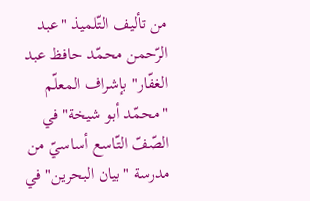من تأليف التّلميذ "عبد الرّحمن محمّد حافظ عبد الغفّار" بإشراف المعلّم "محمّد أبو شيخة" في الصّفّ التّاسع أساسيّ من مدرسة "بيان البحرين" في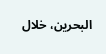البحرين، خلال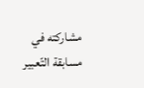مشاركته في مسابقة التّعبير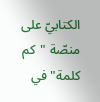الكتابيّ على منصّة "كم كلمة" في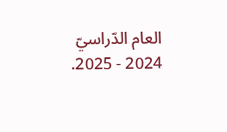العام الدّراسيّ 2024 - 2025.